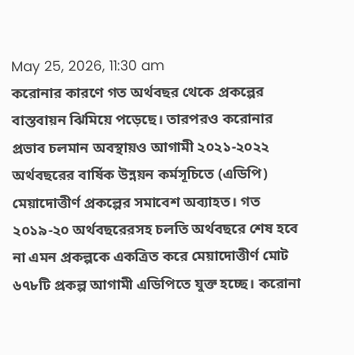May 25, 2026, 11:30 am
করোনার কারণে গত অর্থবছর থেকে প্রকল্পের বাস্তবায়ন ঝিমিয়ে পড়েছে। তারপরও করোনার প্রভাব চলমান অবস্থায়ও আগামী ২০২১-২০২২ অর্থবছরের বার্ষিক উন্নয়ন কর্মসূচিতে (এডিপি) মেয়াদোত্তীর্ণ প্রকল্পের সমাবেশ অব্যাহত। গত ২০১৯-২০ অর্থবছরেরসহ চলতি অর্থবছরে শেষ হবে না এমন প্রকল্পকে একত্রিত করে মেয়াদোত্তীর্ণ মোট ৬৭৮টি প্রকল্প আগামী এডিপিতে যুক্ত হচ্ছে। করোনা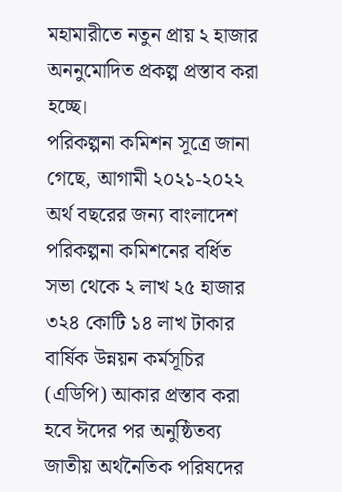মহামারীতে নতুন প্রায় ২ হাজার অননুমোদিত প্রকল্প প্রস্তাব করা হচ্ছে।
পরিকল্পনা কমিশন সূত্রে জানা গেছে, আগামী ২০২১-২০২২ অর্থ বছরের জন্য বাংলাদেশ পরিকল্পনা কমিশনের বর্ধিত সভা থেকে ২ লাখ ২৫ হাজার ৩২৪ কোটি ১৪ লাখ টাকার বার্ষিক উন্নয়ন কর্মসূচির (এডিপি) আকার প্রস্তাব করা হবে ঈদের পর অনুষ্ঠিতব্য জাতীয় অর্থনৈতিক পরিষদের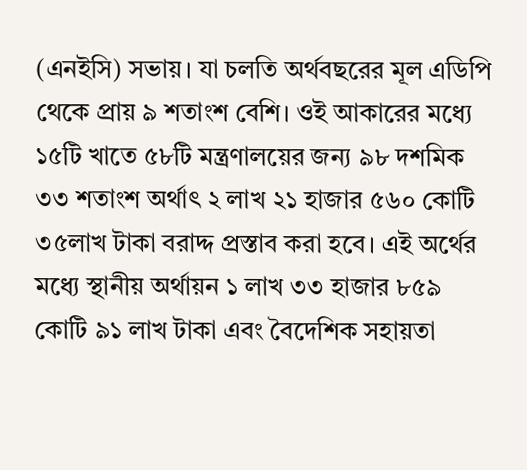(এনইসি) সভায়। যা চলতি অর্থবছরের মূল এডিপি থেকে প্রায় ৯ শতাংশ বেশি। ওই আকারের মধ্যে ১৫টি খাতে ৫৮টি মন্ত্রণালয়ের জন্য ৯৮ দশমিক ৩৩ শতাংশ অর্থাৎ ২ লাখ ২১ হাজার ৫৬০ কোটি ৩৫লাখ টাকা বরাদ্দ প্রস্তাব করা হবে। এই অর্থের মধ্যে স্থানীয় অর্থায়ন ১ লাখ ৩৩ হাজার ৮৫৯ কোটি ৯১ লাখ টাকা এবং বৈদেশিক সহায়তা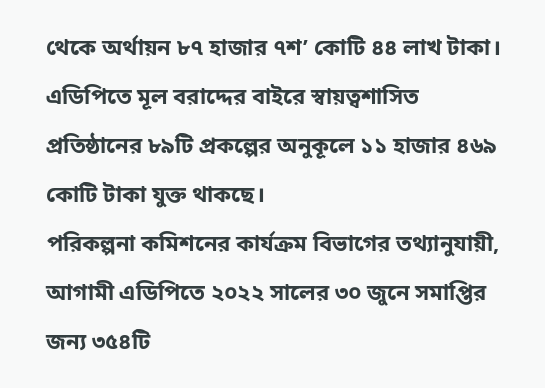থেকে অর্থায়ন ৮৭ হাজার ৭শ’ কোটি ৪৪ লাখ টাকা। এডিপিতে মূল বরাদ্দের বাইরে স্বায়ত্বশাসিত প্রতিষ্ঠানের ৮৯টি প্রকল্পের অনুকূলে ১১ হাজার ৪৬৯ কোটি টাকা যুক্ত থাকছে।
পরিকল্পনা কমিশনের কার্যক্রম বিভাগের তথ্যানুযায়ী, আগামী এডিপিতে ২০২২ সালের ৩০ জুনে সমাপ্তির জন্য ৩৫৪টি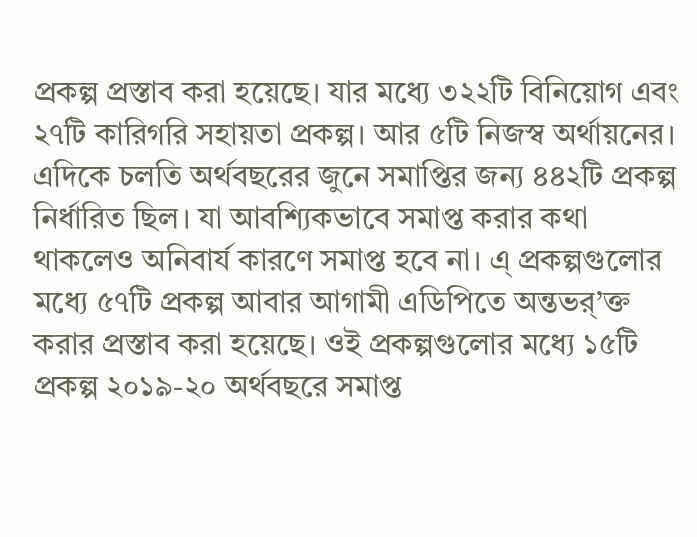প্রকল্প প্রস্তাব করা হয়েছে। যার মধ্যে ৩২২টি বিনিয়োগ এবং ২৭টি কারিগরি সহায়তা প্রকল্প। আর ৫টি নিজস্ব অর্থায়নের। এদিকে চলতি অর্থবছরের জুনে সমাপ্তির জন্য ৪৪২টি প্রকল্প নির্ধারিত ছিল। যা আবশ্যিকভাবে সমাপ্ত করার কথা থাকলেও অনিবার্য কারণে সমাপ্ত হবে না। এ্ প্রকল্পগুলোর মধ্যে ৫৭টি প্রকল্প আবার আগামী এডিপিতে অন্তভর্’ক্ত করার প্রস্তাব করা হয়েছে। ওই প্রকল্পগুলোর মধ্যে ১৫টি প্রকল্প ২০১৯-২০ অর্থবছরে সমাপ্ত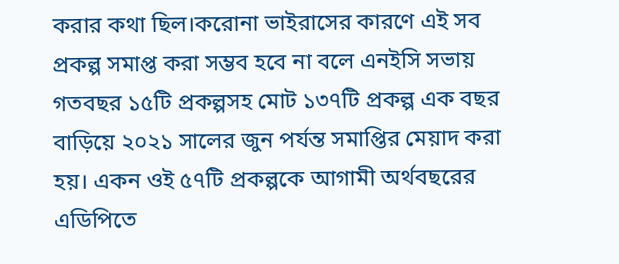করার কথা ছিল।করোনা ভাইরাসের কারণে এই সব প্রকল্প সমাপ্ত করা সম্ভব হবে না বলে এনইসি সভায় গতবছর ১৫টি প্রকল্পসহ মোট ১৩৭টি প্রকল্প এক বছর বাড়িয়ে ২০২১ সালের জুন পর্যন্ত সমাপ্তির মেয়াদ করা হয়। একন ওই ৫৭টি প্রকল্পকে আগামী অর্থবছরের এডিপিতে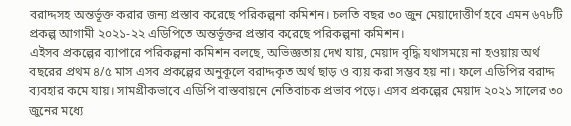বরাদ্দসহ অন্তর্ভূক্ত করার জন্য প্রস্তাব করেছে পরিকল্পনা কমিশন। চলতি বছর ৩০ জুন মেয়াদোত্তীর্ণ হবে এমন ৬৭৮টি প্রকল্প আগামী ২০২১-২২ এডিপিতে অন্তর্ভূক্তর প্রস্তাব করেছে পরিকল্পনা কমিশন।
এইসব প্রকল্পের ব্যাপারে পরিকল্পনা কমিশন বলছে, অভিজ্ঞতায় দেখ যায়, মেয়াদ বৃদ্ধি যথাসময়ে না হওয়ায় অর্থ বছরের প্রথম ৪/৫ মাস এসব প্রকল্পের অনুকূলে বরাদ্দকৃত অর্থ ছাড় ও ব্যয় করা সম্ভব হয় না। ফলে এডিপির বরাদ্দ ব্যবহার কমে যায়। সামগ্রীকভাবে এডিপি বাস্তবায়নে নেতিবাচক প্রভাব পড়ে। এসব প্রকল্পের মেয়াদ ২০২১ সালের ৩০ জুনের মধ্যে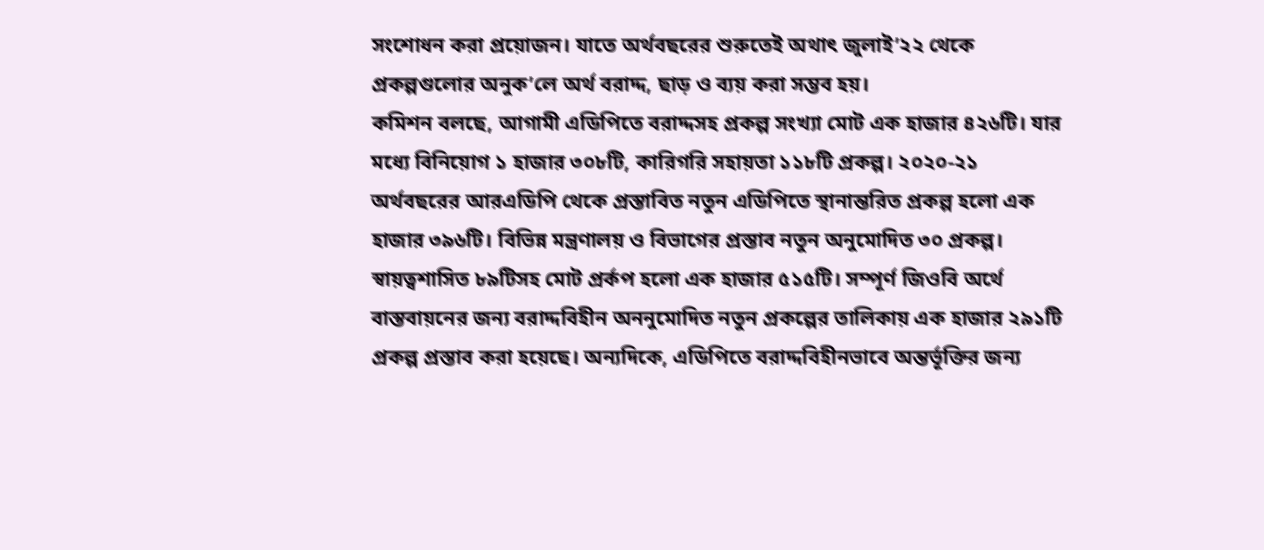সংশোধন করা প্রয়োজন। যাতে অর্থবছরের শুরুতেই অথাৎ জুলাই’২২ থেকে প্রকল্পগুলোর অনুক’লে অর্থ বরাদ্দ, ছাড় ও ব্যয় করা সম্ভব হয়।
কমিশন বলছে, আগামী এডিপিতে বরাদ্দসহ প্রকল্প সংখ্যা মোট এক হাজার ৪২৬টি। যার মধ্যে বিনিয়োগ ১ হাজার ৩০৮টি, কারিগরি সহায়তা ১১৮টি প্রকল্প। ২০২০-২১ অর্থবছরের আরএডিপি থেকে প্রস্তাবিত নতুন এডিপিতে স্থানান্তরিত প্রকল্প হলো এক হাজার ৩৯৬টি। বিভিন্ন মন্ত্রণালয় ও বিভাগের প্রস্তাব নতুন অনুমোদিত ৩০ প্রকল্প। স্বায়ত্বশাসিত ৮৯টিসহ মোট প্রর্কপ হলো এক হাজার ৫১৫টি। সম্পূর্ণ জিওবি অর্থে বাস্তবায়নের জন্য বরাদ্দবিহীন অননুমোদিত নতুন প্রকল্পের তালিকায় এক হাজার ২৯১টি প্রকল্প প্রস্তাব করা হয়েছে। অন্যদিকে, এডিপিতে বরাদ্দবিহীনভাবে অন্তর্ভূক্তির জন্য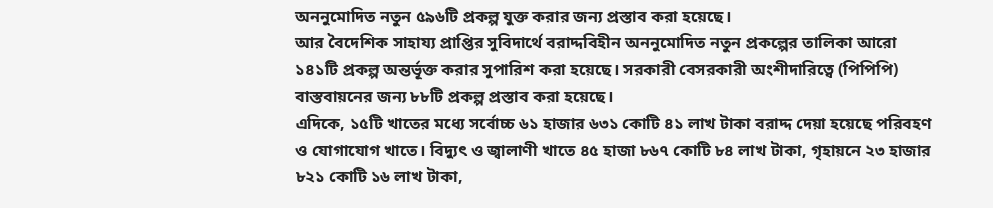অননুমোদিত নতুন ৫৯৬টি প্রকল্প যুক্ত করার জন্য প্রস্তাব করা হয়েছে।
আর বৈদেশিক সাহায্য প্রাপ্তির সুবিদার্থে বরাদ্দবিহীন অননুমোদিত নতুন প্রকল্পের তালিকা আরো ১৪১টি প্রকল্প অন্তর্ভূক্ত করার সুপারিশ করা হয়েছে। সরকারী বেসরকারী অংশীদারিত্বে (পিপিপি) বাস্তবায়নের জন্য ৮৮টি প্রকল্প প্রস্তাব করা হয়েছে।
এদিকে, ১৫টি খাতের মধ্যে সর্বোচ্চ ৬১ হাজার ৬৩১ কোটি ৪১ লাখ টাকা বরাদ্দ দেয়া হয়েছে পরিবহণ ও যোগাযোগ খাতে। বিদ্যুৎ ও জ্বালাণী খাতে ৪৫ হাজা ৮৬৭ কোটি ৮৪ লাখ টাকা, গৃহায়নে ২৩ হাজার ৮২১ কোটি ১৬ লাখ টাকা,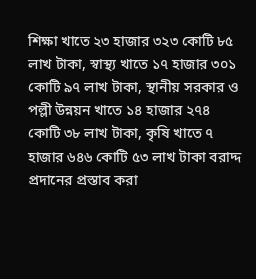শিক্ষা খাতে ২৩ হাজার ৩২৩ কোটি ৮৫ লাখ টাকা, স্বাস্থ্য খাতে ১৭ হাজার ৩০১ কোটি ৯৭ লাখ টাকা, স্থানীয় সরকার ও পল্লী উন্নয়ন খাতে ১৪ হাজার ২৭৪ কোটি ৩৮ লাখ টাকা, কৃষি খাতে ৭ হাজার ৬৪৬ কোটি ৫৩ লাখ টাকা বরাদ্দ প্রদানের প্রস্তাব করা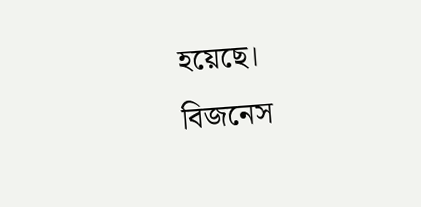হয়েছে।
বিজনেস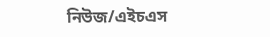নিউজ/এইচএস